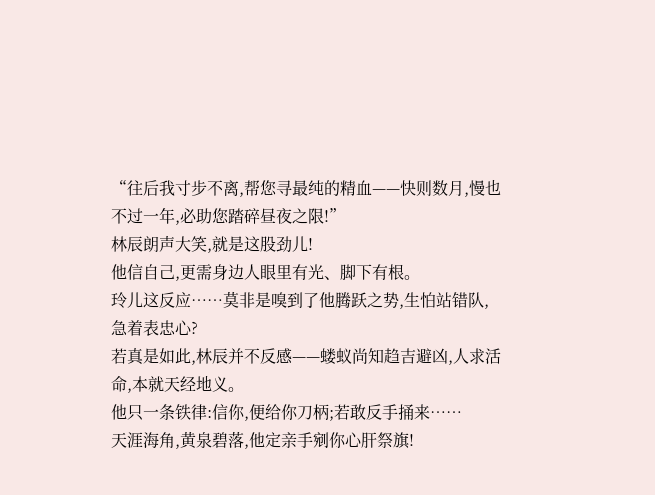“往后我寸步不离,帮您寻最纯的精血——快则数月,慢也不过一年,必助您踏碎昼夜之限!”
林辰朗声大笑,就是这股劲儿!
他信自己,更需身边人眼里有光、脚下有根。
玲儿这反应……莫非是嗅到了他腾跃之势,生怕站错队,急着表忠心?
若真是如此,林辰并不反感——蝼蚁尚知趋吉避凶,人求活命,本就天经地义。
他只一条铁律:信你,便给你刀柄;若敢反手捅来……
天涯海角,黄泉碧落,他定亲手剜你心肝祭旗!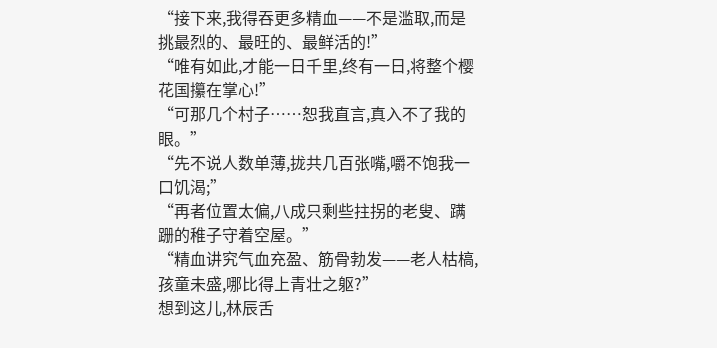“接下来,我得吞更多精血——不是滥取,而是挑最烈的、最旺的、最鲜活的!”
“唯有如此,才能一日千里,终有一日,将整个樱花国攥在掌心!”
“可那几个村子……恕我直言,真入不了我的眼。”
“先不说人数单薄,拢共几百张嘴,嚼不饱我一口饥渴;”
“再者位置太偏,八成只剩些拄拐的老叟、蹒跚的稚子守着空屋。”
“精血讲究气血充盈、筋骨勃发——老人枯槁,孩童未盛,哪比得上青壮之躯?”
想到这儿,林辰舌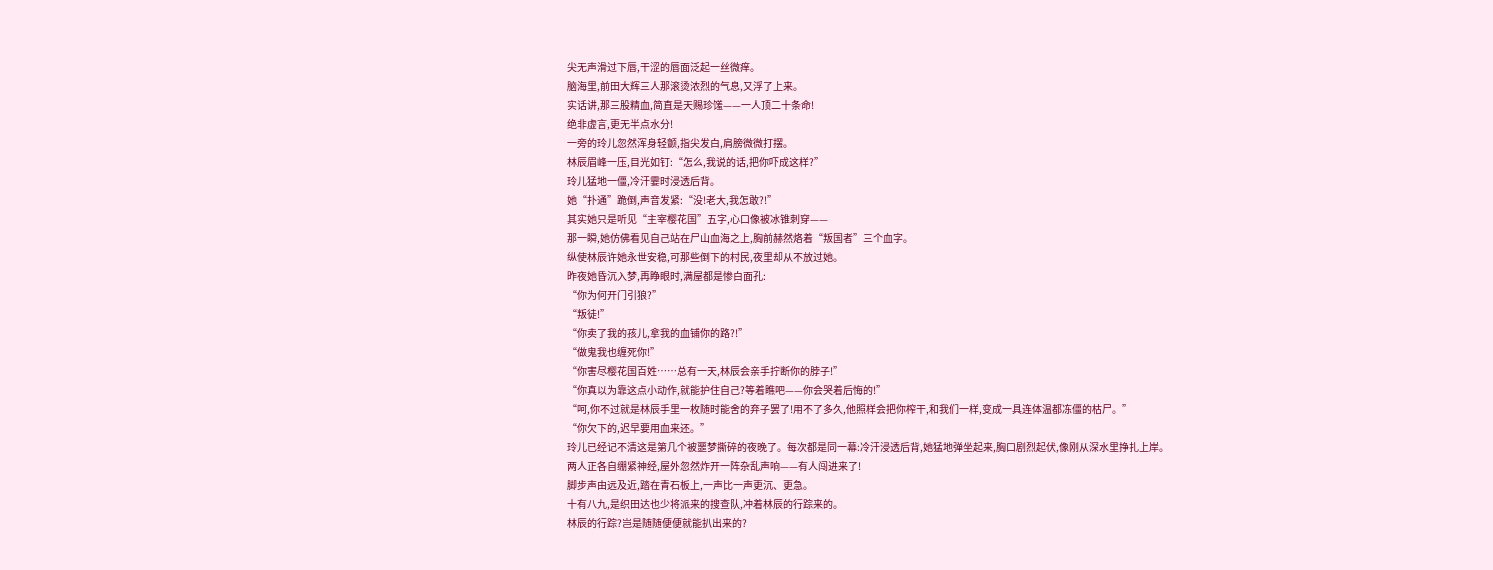尖无声滑过下唇,干涩的唇面泛起一丝微痒。
脑海里,前田大辉三人那滚烫浓烈的气息,又浮了上来。
实话讲,那三股精血,简直是天赐珍馐——一人顶二十条命!
绝非虚言,更无半点水分!
一旁的玲儿忽然浑身轻颤,指尖发白,肩膀微微打摆。
林辰眉峰一压,目光如钉:“怎么,我说的话,把你吓成这样?”
玲儿猛地一僵,冷汗霎时浸透后背。
她“扑通”跪倒,声音发紧:“没!老大,我怎敢?!”
其实她只是听见“主宰樱花国”五字,心口像被冰锥刺穿——
那一瞬,她仿佛看见自己站在尸山血海之上,胸前赫然烙着“叛国者”三个血字。
纵使林辰许她永世安稳,可那些倒下的村民,夜里却从不放过她。
昨夜她昏沉入梦,再睁眼时,满屋都是惨白面孔:
“你为何开门引狼?”
“叛徒!”
“你卖了我的孩儿,拿我的血铺你的路?!”
“做鬼我也缠死你!”
“你害尽樱花国百姓……总有一天,林辰会亲手拧断你的脖子!”
“你真以为靠这点小动作,就能护住自己?等着瞧吧——你会哭着后悔的!”
“呵,你不过就是林辰手里一枚随时能舍的弃子罢了!用不了多久,他照样会把你榨干,和我们一样,变成一具连体温都冻僵的枯尸。”
“你欠下的,迟早要用血来还。”
玲儿已经记不清这是第几个被噩梦撕碎的夜晚了。每次都是同一幕:冷汗浸透后背,她猛地弹坐起来,胸口剧烈起伏,像刚从深水里挣扎上岸。
两人正各自绷紧神经,屋外忽然炸开一阵杂乱声响——有人闯进来了!
脚步声由远及近,踏在青石板上,一声比一声更沉、更急。
十有八九,是织田达也少将派来的搜查队,冲着林辰的行踪来的。
林辰的行踪?岂是随随便便就能扒出来的?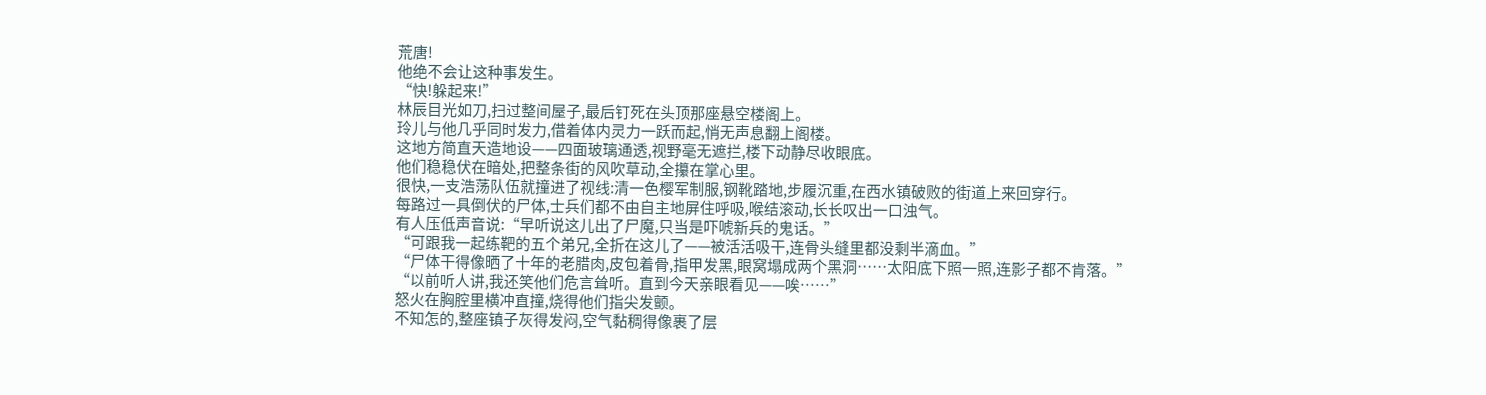荒唐!
他绝不会让这种事发生。
“快!躲起来!”
林辰目光如刀,扫过整间屋子,最后钉死在头顶那座悬空楼阁上。
玲儿与他几乎同时发力,借着体内灵力一跃而起,悄无声息翻上阁楼。
这地方简直天造地设——四面玻璃通透,视野毫无遮拦,楼下动静尽收眼底。
他们稳稳伏在暗处,把整条街的风吹草动,全攥在掌心里。
很快,一支浩荡队伍就撞进了视线:清一色樱军制服,钢靴踏地,步履沉重,在西水镇破败的街道上来回穿行。
每路过一具倒伏的尸体,士兵们都不由自主地屏住呼吸,喉结滚动,长长叹出一口浊气。
有人压低声音说:“早听说这儿出了尸魔,只当是吓唬新兵的鬼话。”
“可跟我一起练靶的五个弟兄,全折在这儿了——被活活吸干,连骨头缝里都没剩半滴血。”
“尸体干得像晒了十年的老腊肉,皮包着骨,指甲发黑,眼窝塌成两个黑洞……太阳底下照一照,连影子都不肯落。”
“以前听人讲,我还笑他们危言耸听。直到今天亲眼看见——唉……”
怒火在胸腔里横冲直撞,烧得他们指尖发颤。
不知怎的,整座镇子灰得发闷,空气黏稠得像裹了层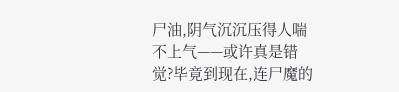尸油,阴气沉沉压得人喘不上气——或许真是错觉?毕竟到现在,连尸魔的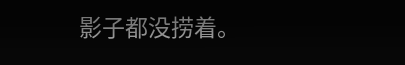影子都没捞着。